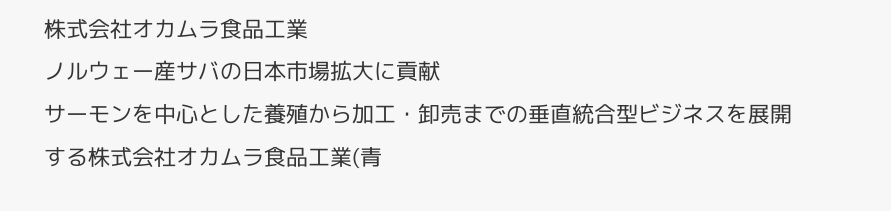株式会社オカムラ食品工業
ノルウェー産サバの日本市場拡大に貢献
サーモンを中心とした養殖から加工・卸売までの垂直統合型ビジネスを展開する株式会社オカムラ食品工業(青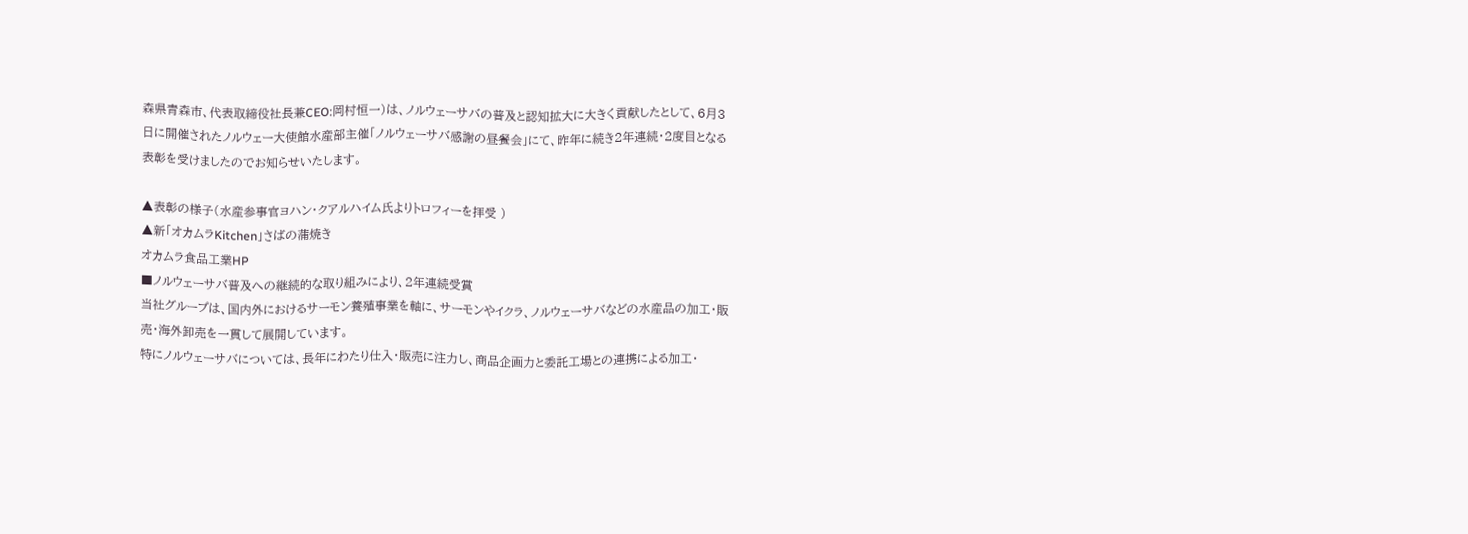森県青森市、代表取締役社長兼CEO:岡村恒一)は、ノルウェーサバの普及と認知拡大に大きく貢献したとして、6月3日に開催されたノルウェー大使館水産部主催「ノルウェーサバ感謝の昼餐会」にて、昨年に続き2年連続・2度目となる表彰を受けましたのでお知らせいたします。

▲表彰の様子(水産参事官ヨハン・クアルハイム氏よりトロフィーを拝受 )
▲新「オカムラKitchen」さばの蒲焼き
オカムラ食品工業HP
■ノルウェーサバ普及への継続的な取り組みにより、2年連続受賞
当社グループは、国内外におけるサーモン養殖事業を軸に、サーモンやイクラ、ノルウェーサバなどの水産品の加工・販売・海外卸売を一貫して展開しています。
特にノルウェーサバについては、長年にわたり仕入・販売に注力し、商品企画力と委託工場との連携による加工・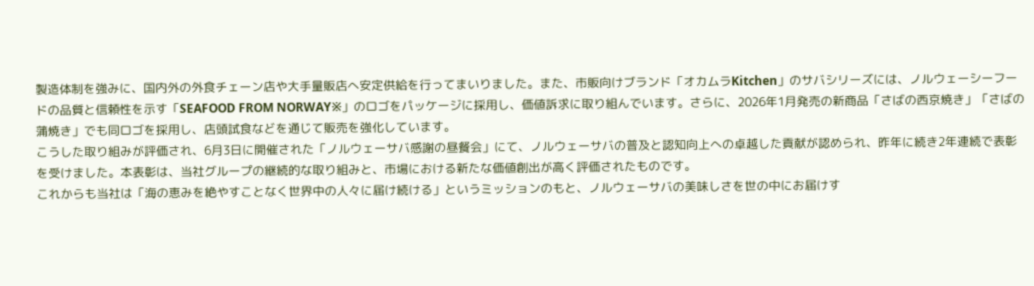製造体制を強みに、国内外の外食チェーン店や大手量販店へ安定供給を行ってまいりました。また、市販向けブランド「オカムラKitchen」のサバシリーズには、ノルウェーシーフードの品質と信頼性を示す「SEAFOOD FROM NORWAY※」のロゴをパッケージに採用し、価値訴求に取り組んでいます。さらに、2026年1月発売の新商品「さばの西京焼き」「さばの蒲焼き」でも同ロゴを採用し、店頭試食などを通じて販売を強化しています。
こうした取り組みが評価され、6月3日に開催された「ノルウェーサバ感謝の昼餐会」にて、ノルウェーサバの普及と認知向上への卓越した貢献が認められ、昨年に続き2年連続で表彰を受けました。本表彰は、当社グループの継続的な取り組みと、市場における新たな価値創出が高く評価されたものです。
これからも当社は「海の恵みを絶やすことなく世界中の人々に届け続ける」というミッションのもと、ノルウェーサバの美味しさを世の中にお届けす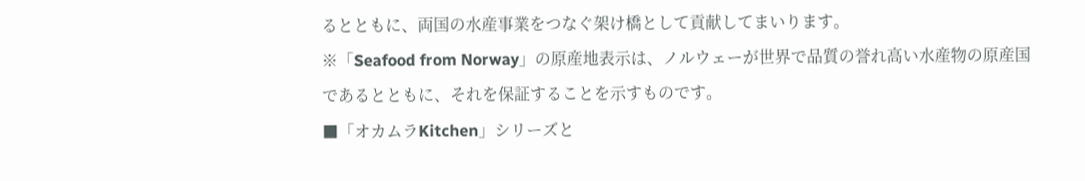るとともに、両国の水産事業をつなぐ架け橋として貢献してまいります。
※「Seafood from Norway」の原産地表示は、ノルウェーが世界で品質の誉れ高い水産物の原産国であるとともに、それを保証することを示すものです。
■「オカムラKitchen」シリーズと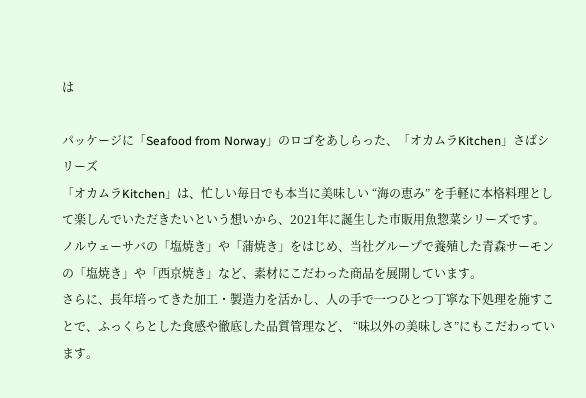は

パッケージに「Seafood from Norway」のロゴをあしらった、「オカムラKitchen」さばシリーズ
「オカムラKitchen」は、忙しい毎日でも本当に美味しい “海の恵み” を手軽に本格料理として楽しんでいただきたいという想いから、2021年に誕生した市販用魚惣菜シリーズです。
ノルウェーサバの「塩焼き」や「蒲焼き」をはじめ、当社グループで養殖した青森サーモンの「塩焼き」や「西京焼き」など、素材にこだわった商品を展開しています。
さらに、長年培ってきた加工・製造力を活かし、人の手で一つひとつ丁寧な下処理を施すことで、ふっくらとした食感や徹底した品質管理など、 “味以外の美味しさ”にもこだわっています。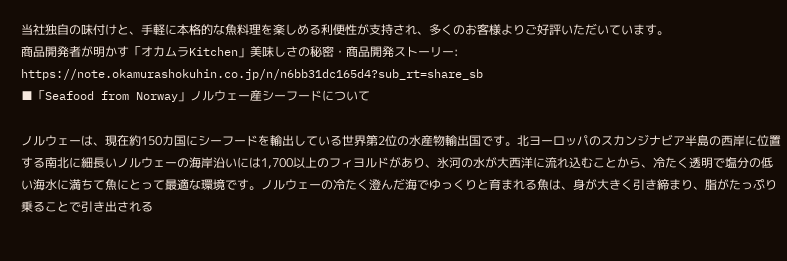当社独自の味付けと、手軽に本格的な魚料理を楽しめる利便性が支持され、多くのお客様よりご好評いただいています。
商品開発者が明かす「オカムラKitchen」美味しさの秘密・商品開発ストーリー:
https://note.okamurashokuhin.co.jp/n/n6bb31dc165d4?sub_rt=share_sb
■「Seafood from Norway」ノルウェー産シーフードについて

ノルウェーは、現在約150カ国にシーフードを輸出している世界第2位の水産物輸出国です。北ヨーロッパのスカンジナビア半島の西岸に位置する南北に細長いノルウェーの海岸沿いには1,700以上のフィヨルドがあり、氷河の水が大西洋に流れ込むことから、冷たく透明で塩分の低い海水に満ちて魚にとって最適な環境です。ノルウェーの冷たく澄んだ海でゆっくりと育まれる魚は、身が大きく引き締まり、脂がたっぷり乗ることで引き出される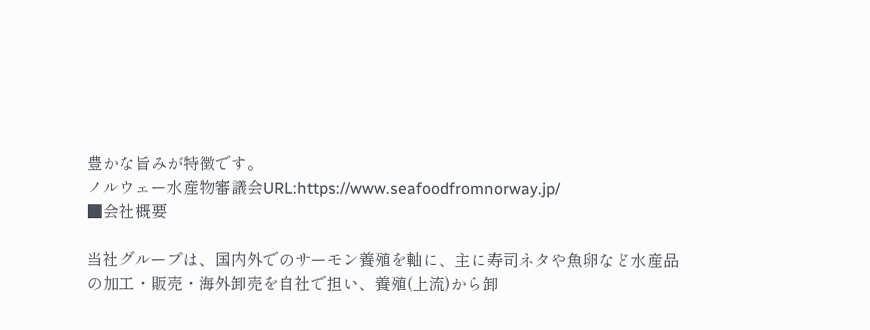豊かな旨みが特徴です。
ノルウェー水産物審議会URL:https://www.seafoodfromnorway.jp/
■会社概要

当社グループは、国内外でのサーモン養殖を軸に、主に寿司ネタや魚卵など水産品の加工・販売・海外卸売を自社で担い、養殖(上流)から卸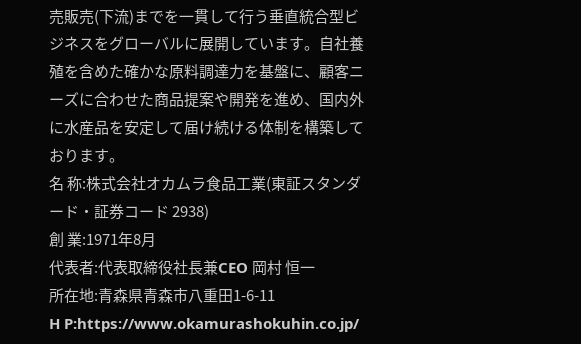売販売(下流)までを一貫して行う垂直統合型ビジネスをグローバルに展開しています。自社養殖を含めた確かな原料調達力を基盤に、顧客ニーズに合わせた商品提案や開発を進め、国内外に水産品を安定して届け続ける体制を構築しております。
名 称:株式会社オカムラ食品工業(東証スタンダード・証券コード 2938)
創 業:1971年8月
代表者:代表取締役社長兼CEO 岡村 恒一
所在地:青森県青森市八重田1-6-11
H P:https://www.okamurashokuhin.co.jp/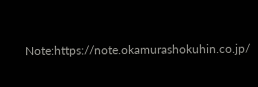Note:https://note.okamurashokuhin.co.jp/